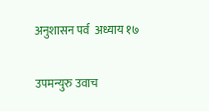अनुशासन पर्व  अध्याय १७

उपमन्युरु उवाच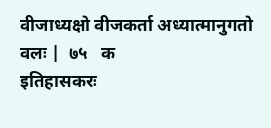वीजाध्यक्षो वीजकर्ता अध्यात्मानुगतो वलः |  ७५   क
इतिहासकरः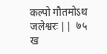कल्पो गौतमोऽथ जलेश्वरः ||  ७५   ख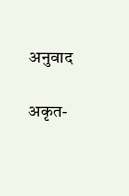अनुवाद

अकृत-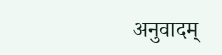अनुवादम्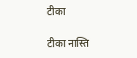टीका

टीका नास्ति